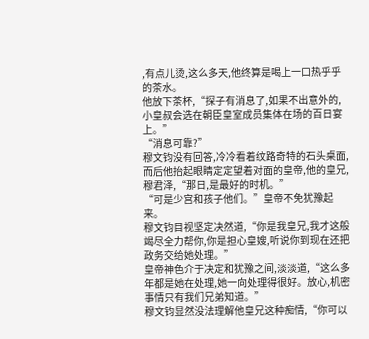,有点儿烫,这么多天,他终算是喝上一口热乎乎的茶水。
他放下茶杯,“探子有消息了,如果不出意外的,小皇叔会选在朝臣皇室成员集体在场的百日宴上。”
“消息可靠?”
穆文钧没有回答,冷冷看着纹路奇特的石头桌面,而后他抬起眼睛定定望着对面的皇帝,他的皇兄,穆君泽,“那日,是最好的时机。”
“可是少宫和孩子他们。”皇帝不免犹豫起来。
穆文钧目视坚定决然道,“你是我皇兄,我才这般竭尽全力帮你,你是担心皇嫂,听说你到现在还把政务交给她处理。”
皇帝神色介于决定和犹豫之间,淡淡道,“这么多年都是她在处理,她一向处理得很好。放心,机密事情只有我们兄弟知道。”
穆文钧显然没法理解他皇兄这种痴情,“你可以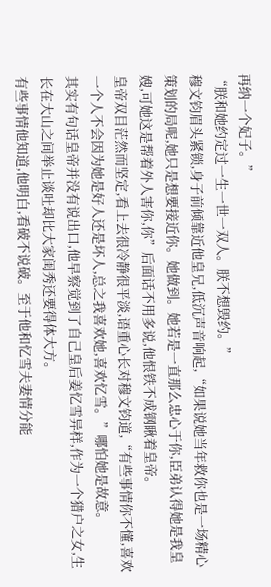再纳一个妃子。”
“朕和她约定过一生一世一双人。朕不想毁约。”
穆文钧眉头紧锁,身子前倾靠近他皇兄,低沉声音响起,“如果说她当年救你也是一场精心策划的局呢,她只是想要接近你。她做到。她若是一直那么忠心于你,臣弟认得她是我皇嫂,可她这是帮着外人害你,你”后面话不用多说,他恨铁不成钢瞅着皇帝。
皇帝双目茫然而坚定,看上去很冷静很平淡,语重心长对穆文钧道,“有些事情你不懂,喜欢一个人不会因为她是好人还是坏人,总之我喜欢她,喜欢忆雪。”哪怕她是故意。
其实有句话皇帝并没有说出口,他早察觉到了自己皇后姜忆雪异样,作为一个猎户之女,生长在大山之间举止谈吐却比大家闺秀还要得体大方。
有些事情他知道,他明白,看破不说破。至于他和忆雪夫妻情分能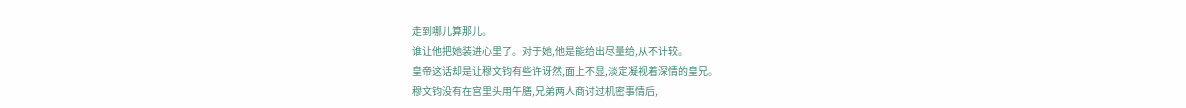走到哪儿算那儿。
谁让他把她装进心里了。对于她,他是能给出尽量给,从不计较。
皇帝这话却是让穆文钧有些许讶然,面上不显,淡定凝视着深情的皇兄。
穆文钧没有在宫里头用午膳,兄弟两人商讨过机密事情后,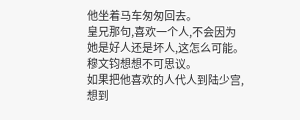他坐着马车匆匆回去。
皇兄那句,喜欢一个人,不会因为她是好人还是坏人,这怎么可能。穆文钧想想不可思议。
如果把他喜欢的人代人到陆少宫,想到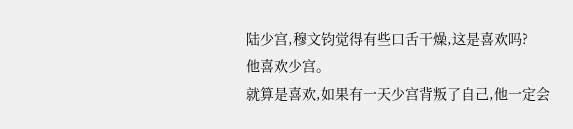陆少宫,穆文钧觉得有些口舌干燥,这是喜欢吗?
他喜欢少宫。
就算是喜欢,如果有一天少宫背叛了自己,他一定会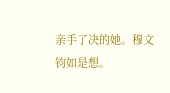亲手了决的她。穆文钧如是想。